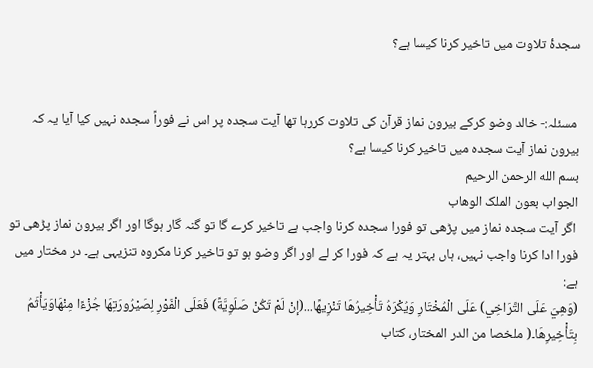سجدۂ تلاوت میں تاخیر کرنا کیسا ہے؟


 مسئلہ:- خالد وضو کرکے بیرون نماز قرآن کی تلاوت کررہا تھا آیت سجدہ پر اس نے فوراً سجدہ نہیں کیا آیا یہ کہ بیرون نماز آیت سجدہ میں تاخیر کرنا کیسا ہے؟
بسم الله الرحمن الرحیم
الجواب بعون الملک الوھاب
 اگر آیت سجدہ نماز میں پڑھی تو فورا سجدہ کرنا واجب ہے تاخیر کرے گا تو گنہ گار ہوگا اور اگر بیرون نماز پڑھی تو فورا ادا کرنا واجب نہیں، ہاں بہتر یہ ہے کہ فورا کر لے اور اگر وضو ہو تو تاخیر کرنا مکروہ تنزیہی ہے۔ در مختار میں ہے:
(وَهِيَ عَلَى التَّرَاخِي) عَلَى الْمُخْتَارِ وَيُكْرَهُ تَأْخِيرُهَا تَنْزِيهًا...(إنْ لَمْ تَكُنْ صَلَوِيَّةً) فَعَلَى الْفَوْرِ لِصَيْرُورَتِهَا جُزْءًا مِنْهَاوَيَأْثَمُ بِتَأْخِيرِهَا۔( ملخصا من الدر المختار، کتاب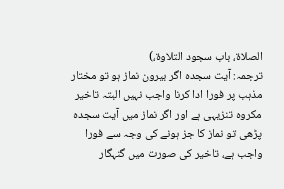الصلاۃ، باب سجود التلاوۃ،)
ترجمہ: آیت سجدہ اگر بیرون نماز ہو تو مختار مذہب پر فورا ادا کرنا واجب نہیں البتہ تاخیر مکروہ تنزیہی ہے اور اگر نماز میں آیت سجدہ پڑھی تو نماز کا جز ہونے کی وجہ سے فورا واجب ہے، تاخیر کی صورت میں گنہگار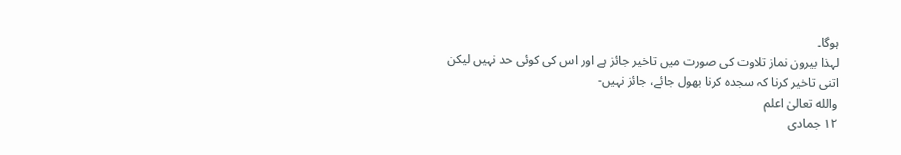ہوگا۔
لہذا بیرون نماز تلاوت کی صورت میں تاخیر جائز ہے اور اس کی کوئی حد نہیں لیکن اتنی تاخیر کرنا کہ سجدہ کرنا بھول جائے، جائز نہیں-
والله تعالیٰ اعلم
۱۲ جمادی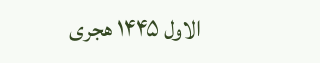الاول ۱۴۴۵ ھجری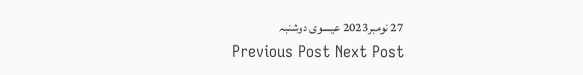27 نومبر2023 عیسوی دوشنبہ
Previous Post Next Post